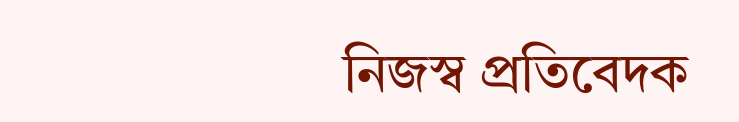নিজস্ব প্রতিবেদক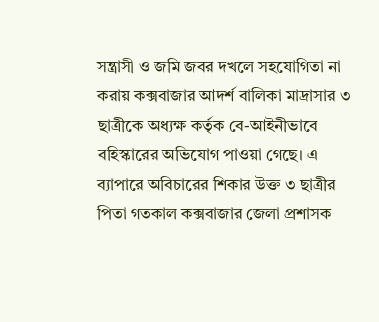সন্ত্রাসী ও জমি জবর দখলে সহযোগিতা না করায় কক্সবাজার আদর্শ বালিকা মাদ্রাসার ৩ ছাত্রীকে অধ্যক্ষ কর্তৃক বে-আইনীভাবে বহিস্কারের অভিযোগ পাওয়া গেছে। এ ব্যাপারে অবিচারের শিকার উক্ত ৩ ছাত্রীর পিতা গতকাল কক্সবাজার জেলা প্রশাসক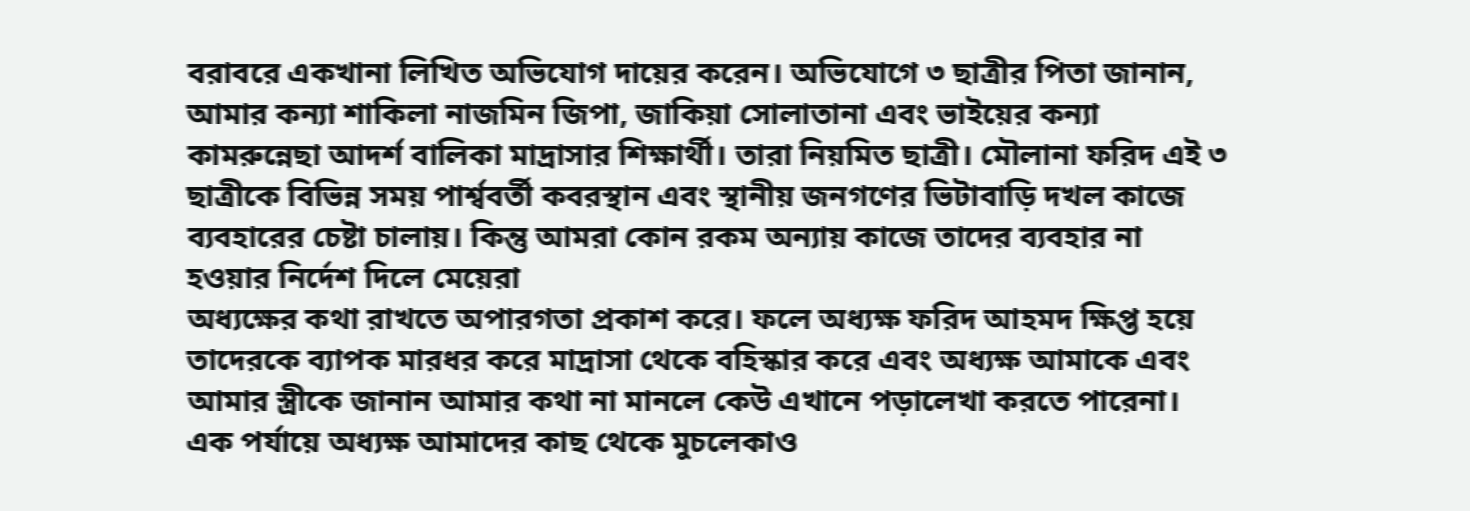বরাবরে একখানা লিখিত অভিযোগ দায়ের করেন। অভিযোগে ৩ ছাত্রীর পিতা জানান, আমার কন্যা শাকিলা নাজমিন জিপা, জাকিয়া সোলাতানা এবং ভাইয়ের কন্যা কামরুন্নেছা আদর্শ বালিকা মাদ্রাসার শিক্ষার্থী। তারা নিয়মিত ছাত্রী। মৌলানা ফরিদ এই ৩ ছাত্রীকে বিভিন্ন সময় পার্শ্ববর্তী কবরস্থান এবং স্থানীয় জনগণের ভিটাবাড়ি দখল কাজে ব্যবহারের চেষ্টা চালায়। কিন্তু আমরা কোন রকম অন্যায় কাজে তাদের ব্যবহার না হওয়ার নির্দেশ দিলে মেয়েরা
অধ্যক্ষের কথা রাখতে অপারগতা প্রকাশ করে। ফলে অধ্যক্ষ ফরিদ আহমদ ক্ষিপ্ত হয়ে তাদেরকে ব্যাপক মারধর করে মাদ্রাসা থেকে বহিস্কার করে এবং অধ্যক্ষ আমাকে এবং আমার স্ত্রীকে জানান আমার কথা না মানলে কেউ এখানে পড়ালেখা করতে পারেনা। এক পর্যায়ে অধ্যক্ষ আমাদের কাছ থেকে মুচলেকাও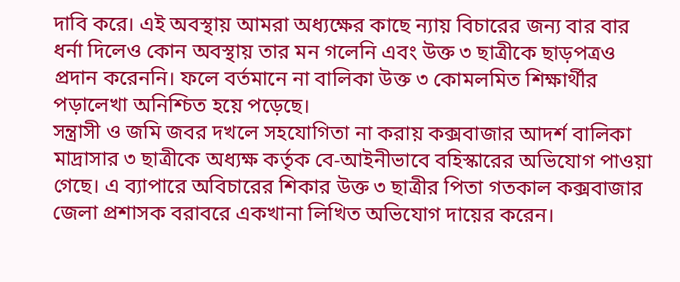দাবি করে। এই অবস্থায় আমরা অধ্যক্ষের কাছে ন্যায় বিচারের জন্য বার বার ধর্না দিলেও কোন অবস্থায় তার মন গলেনি এবং উক্ত ৩ ছাত্রীকে ছাড়পত্রও প্রদান করেননি। ফলে বর্তমানে না বালিকা উক্ত ৩ কোমলমিত শিক্ষার্থীর পড়ালেখা অনিশ্চিত হয়ে পড়েছে।
সন্ত্রাসী ও জমি জবর দখলে সহযোগিতা না করায় কক্সবাজার আদর্শ বালিকা মাদ্রাসার ৩ ছাত্রীকে অধ্যক্ষ কর্তৃক বে-আইনীভাবে বহিস্কারের অভিযোগ পাওয়া গেছে। এ ব্যাপারে অবিচারের শিকার উক্ত ৩ ছাত্রীর পিতা গতকাল কক্সবাজার জেলা প্রশাসক বরাবরে একখানা লিখিত অভিযোগ দায়ের করেন।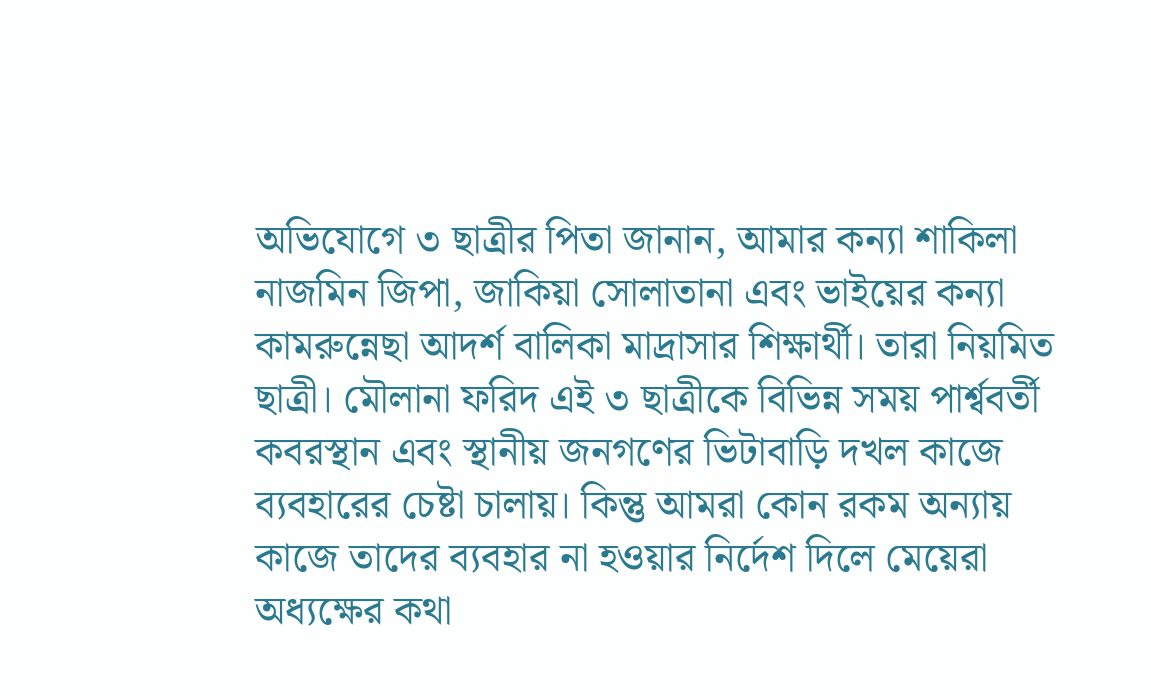অভিযোগে ৩ ছাত্রীর পিতা জানান, আমার কন্যা শাকিলা নাজমিন জিপা, জাকিয়া সোলাতানা এবং ভাইয়ের কন্যা কামরুন্নেছা আদর্শ বালিকা মাদ্রাসার শিক্ষার্থী। তারা নিয়মিত ছাত্রী। মৌলানা ফরিদ এই ৩ ছাত্রীকে বিভিন্ন সময় পার্শ্ববর্তী কবরস্থান এবং স্থানীয় জনগণের ভিটাবাড়ি দখল কাজে ব্যবহারের চেষ্টা চালায়। কিন্তু আমরা কোন রকম অন্যায় কাজে তাদের ব্যবহার না হওয়ার নির্দেশ দিলে মেয়েরা
অধ্যক্ষের কথা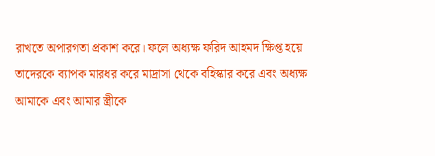রাখতে অপারগতা প্রকাশ করে। ফলে অধ্যক্ষ ফরিদ আহমদ ক্ষিপ্ত হয়ে তাদেরকে ব্যাপক মারধর করে মাদ্রাসা থেকে বহিস্কার করে এবং অধ্যক্ষ আমাকে এবং আমার স্ত্রীকে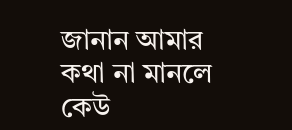জানান আমার কথা না মানলে কেউ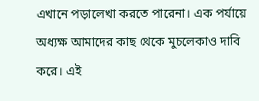এখানে পড়ালেখা করতে পারেনা। এক পর্যায়ে অধ্যক্ষ আমাদের কাছ থেকে মুচলেকাও দাবি করে। এই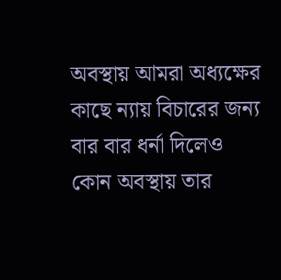অবস্থায় আমরা অধ্যক্ষের কাছে ন্যায় বিচারের জন্য বার বার ধর্না দিলেও কোন অবস্থায় তার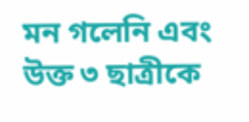মন গলেনি এবং উক্ত ৩ ছাত্রীকে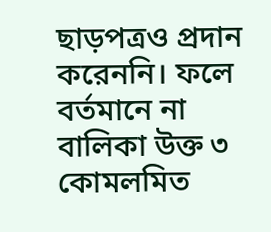ছাড়পত্রও প্রদান করেননি। ফলে বর্তমানে না বালিকা উক্ত ৩ কোমলমিত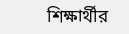শিক্ষার্থীর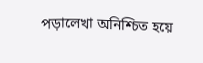পড়ালেখা অনিশ্চিত হয়ে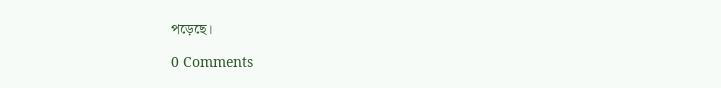পড়েছে।

0 Comments